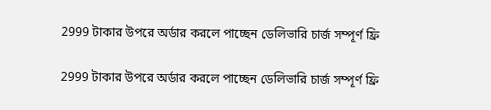2999 টাকার উপরে অর্ডার করলে পাচ্ছেন ডেলিভারি চার্জ সম্পূর্ণ ফ্রি

2999 টাকার উপরে অর্ডার করলে পাচ্ছেন ডেলিভারি চার্জ সম্পূর্ণ ফ্রি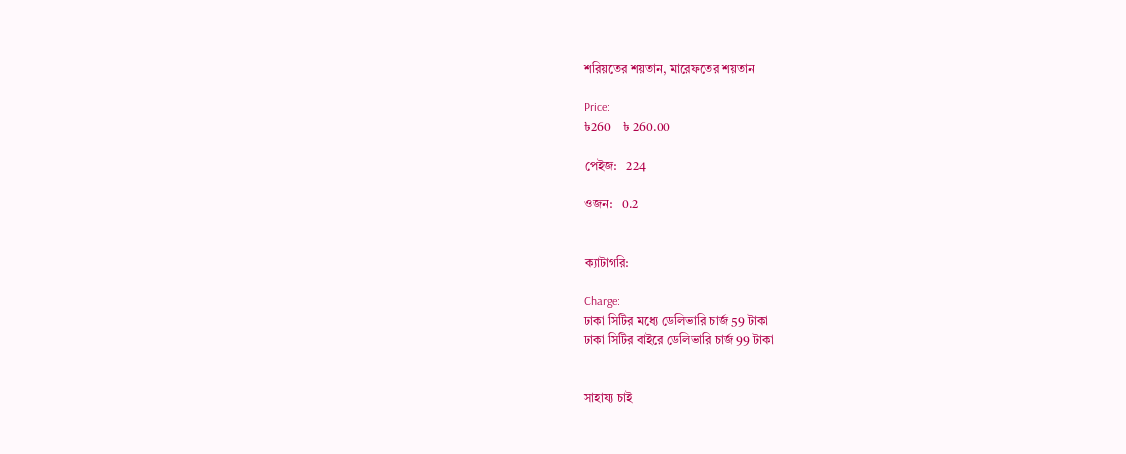শরিয়তের শয়তান, মারেফতের শয়তান

Price:
৳260    ৳ 260.00

পেইজ:   224

ওজন:   0.2


ক্যাটাগরি:

Charge:
ঢাকা সিটির মধ্যে ডেলিভারি চার্জ 59 টাকা
ঢাকা সিটির বাইরে ডেলিভারি চার্জ 99 টাকা


সাহায্য চাই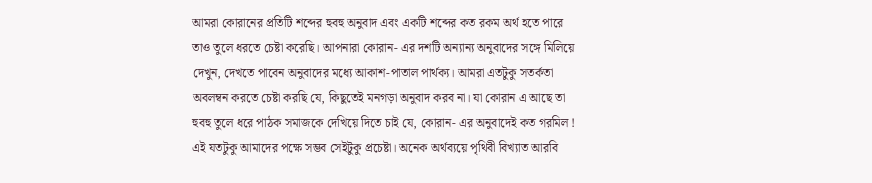আমরা কোরানের প্রতিটি শব্দের হুবহু অনুবাদ এবং একটি শব্দের কত রকম অর্থ হতে পারে তাও তুলে ধরতে চেষ্টা করেছি। আপনারা কোরান- এর দশটি অন্যান্য অনুবাদের সঙ্গে মিলিয়ে দেখুন, দেখতে পাবেন অনুবাদের মধ্যে আকাশ-পাতাল পার্থক্য। আমরা এতটুকু সতর্কতা অবলম্বন করতে চেষ্টা করছি যে, কিছুতেই মনগড়া অনুবাদ করব না। যা কোরান এ আছে তা হুবহু তুলে ধরে পাঠক সমাজকে দেখিয়ে দিতে চাই যে, কোরান- এর অনুবাদেই কত গরমিল ! এই যতটুকু আমাদের পক্ষে সম্ভব সেইটুকু প্রচেষ্টা। অনেক অর্থব্যয়ে পৃথিবী বিখ্যাত আরবি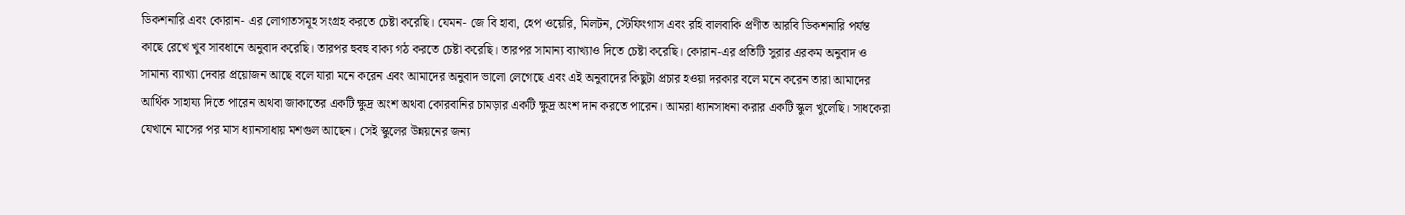ডিকশনারি এবং কোরান- এর লোগাতসমূহ সংগ্রহ করতে চেষ্টা করেছি। যেমন- জে বি হাবা, হেপ ওয়েরি, মিলটন, স্টেফিংগাস এবং রহি বালবাকি প্রণীত আরবি ডিকশনারি পর্যন্ত কাছে রেখে খুব সাবধানে অনুবাদ করেছি। তারপর হুবহু বাক্য গঠ করতে চেষ্টা করেছি। তারপর সামান্য ব্যাখ্যাও দিতে চেষ্টা করেছি। কোরান-এর প্রতিটি সুরার এরকম অনুবাদ ও সামান্য ব্যাখ্যা দেবার প্রয়োজন আছে বলে যারা মনে করেন এবং আমাদের অনুবাদ ভালো লেগেছে এবং এই অনুবাদের কিছুটা প্রচার হওয়া দরকার বলে মনে করেন তারা আমাদের আর্থিক সাহায্য দিতে পারেন অথবা জাকাতের একটি ক্ষুদ্র অংশ অথবা কোরবানির চামড়ার একটি ক্ষুদ্র অংশ দান করতে পারেন। আমরা ধ্যানসাধনা করার একটি স্কুল খুলেছি। সাধকেরা যেখানে মাসের পর মাস ধ্যানসাধায় মশগুল আছেন। সেই স্কুলের উন্নয়নের জন্য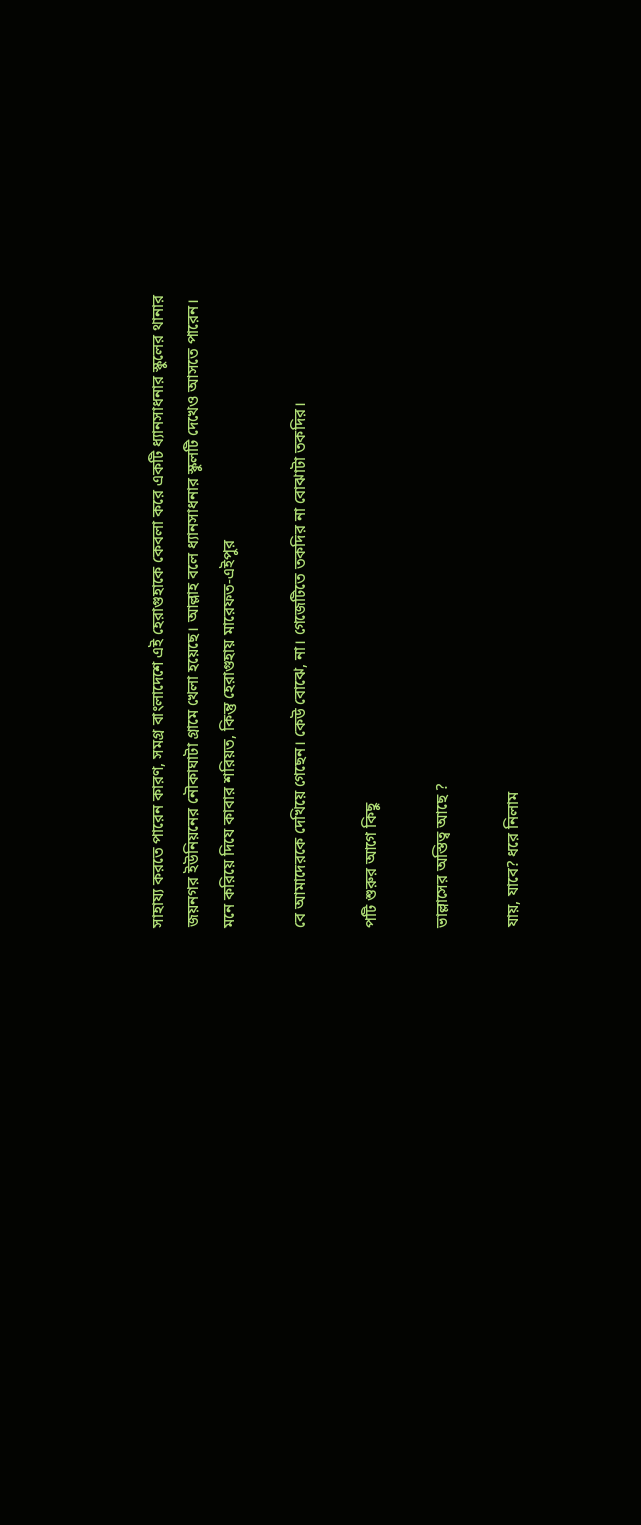সাহায্য করতে পারেন কারণ, সমগ্র বাংলাদেশে এই হেরাগুহাকে কেবলা করে একটি ধ্যানসাধনার স্কুলের থানার জয়নগর ইউনিয়নের নৌকাঘাটা গ্রামে খেলা হয়েছে। আল্লাহ বলে ধ্যানসাধনার স্কুলটি দেখেও আসতে পারেন। মনে করিয়ে দিযে কাবার শরিয়ত, কিন্তু হেরাগুহায় মারেফত-এইপুর

বে আমাদেরকে দেখিয়ে গেছেন। কেউ বোঝে, না। গেজেটিতে তকদির না বোঝাটা তকদির।

পটি শুরুর আগে কিছু

ভাল্লাসের অস্তিত্ব আছে ?

যায়, যাবে? ধরে নিলাম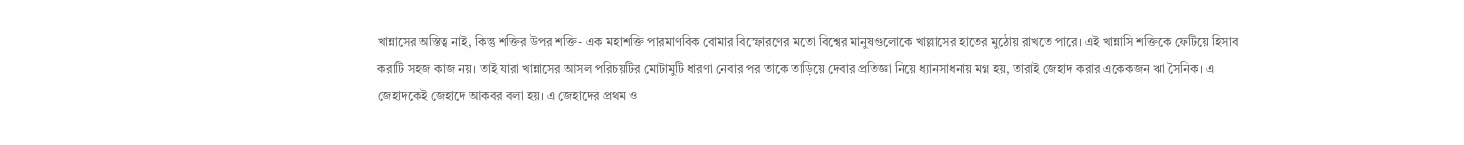খান্নাসের অস্তিত্ব নাই, কিন্তু শক্তির উপর শক্তি- এক মহাশক্তি পারমাণবিক বোমার বিস্ফোরণের মতো বিশ্বের মানুষগুলোকে খাল্লাসের হাতের মুঠোয় রাখতে পারে। এই খান্নাসি শক্তিকে ফেটিয়ে হিসাব করাটি সহজ কাজ নয়। তাই যারা খান্নাসের আসল পরিচয়টির মোটামুটি ধারণা নেবার পর তাকে তাড়িয়ে দেবার প্রতিজ্ঞা নিয়ে ধ্যানসাধনায় মগ্ন হয়, তারাই জেহাদ করার একেকজন ঋা সৈনিক। এ জেহাদকেই জেহাদে আকবর বলা হয়। এ জেহাদের প্রথম ও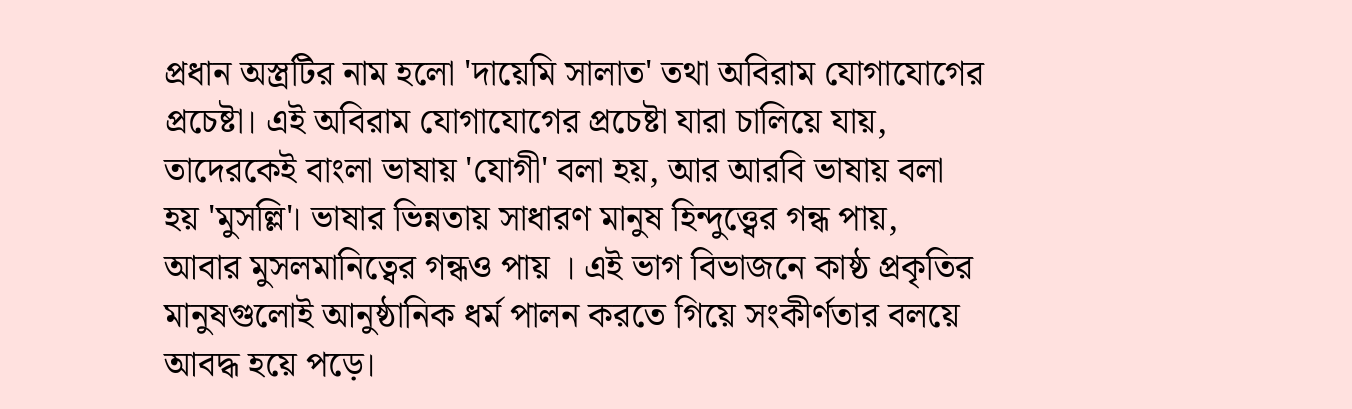প্রধান অস্ত্রটির নাম হলো 'দায়েমি সালাত' তথা অবিরাম যোগাযোগের প্রচেষ্টা। এই অবিরাম যোগাযোগের প্রচেষ্টা যারা চালিয়ে যায়, তাদেরকেই বাংলা ভাষায় 'যোগী' বলা হয়, আর আরবি ভাষায় বলা হয় 'মুসল্লি'। ভাষার ভিন্নতায় সাধারণ মানুষ হিন্দুত্ত্বের গন্ধ পায়, আবার মুসলমানিত্বের গন্ধও পায় । এই ভাগ বিভাজনে কাষ্ঠ প্রকৃতির মানুষগুলোই আনুষ্ঠানিক ধর্ম পালন করতে গিয়ে সংকীর্ণতার বলয়ে আবদ্ধ হয়ে পড়ে।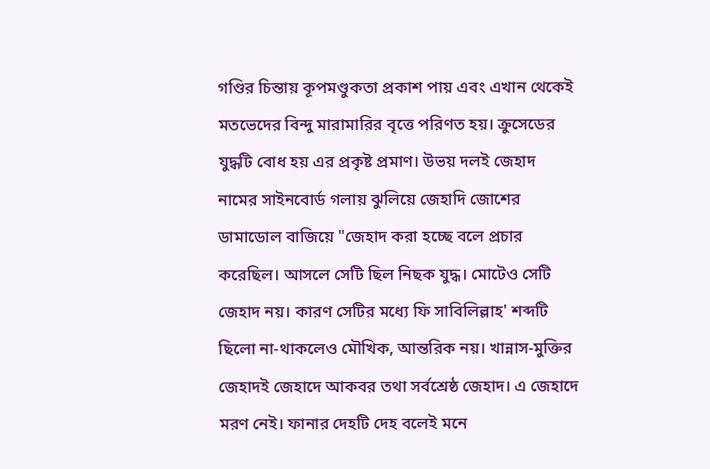গণ্ডির চিন্তায় কূপমণ্ডুকতা প্রকাশ পায় এবং এখান থেকেই মতভেদের বিন্দু মারামারির বৃত্তে পরিণত হয়। ক্রুসেডের যুদ্ধটি বোধ হয় এর প্রকৃষ্ট প্রমাণ। উভয় দলই জেহাদ নামের সাইনবোর্ড গলায় ঝুলিয়ে জেহাদি জোশের ডামাডোল বাজিয়ে "জেহাদ করা হচ্ছে বলে প্রচার করেছিল। আসলে সেটি ছিল নিছক যুদ্ধ। মোটেও সেটি জেহাদ নয়। কারণ সেটির মধ্যে ফি সাবিলিল্লাহ' শব্দটি ছিলো না-থাকলেও মৌখিক, আন্তরিক নয়। খান্নাস-মুক্তির জেহাদই জেহাদে আকবর তথা সর্বশ্রেষ্ঠ জেহাদ। এ জেহাদে মরণ নেই। ফানার দেহটি দেহ বলেই মনে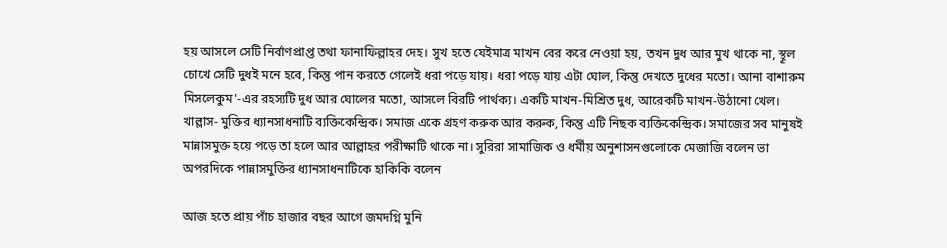হয় আসলে সেটি নির্বাণপ্রাপ্ত তথা ফানাফিল্লাহর দেহ। সুখ হতে যেইমাত্র মাখন বের করে নেওয়া হয়, তখন দুধ আর মুখ থাকে না, স্থূল চোখে সেটি দুধই মনে হবে, কিন্তু পান করতে গেলেই ধরা পড়ে যায়। ধরা পড়ে যায় এটা ঘোল, কিন্তু দেখতে দুধের মতো। আনা বাশারুম মিসলেকুম'-এর রহস্যটি দুধ আর ঘোলের মতো, আসলে বিরটি পার্থক্য। একটি মাখন-মিশ্রিত দুধ, আরেকটি মাখন-উঠানো খেল। খাল্লাস- মুক্তির ধ্যানসাধনাটি ব্যক্তিকেন্দ্রিক। সমাজ একে গ্রহণ করুক আর করুক, কিন্তু এটি নিছক ব্যক্তিকেন্দ্রিক। সমাজের সব মানুষই মান্নাসমুক্ত হয়ে পড়ে তা হলে আর আল্লাহর পরীক্ষাটি থাকে না। সুরিরা সামাজিক ও ধর্মীয় অনুশাসনগুলোকে মেজাজি বলেন ভা অপরদিকে পান্নাসমুক্তির ধ্যানসাধনাটিকে হাকিকি বলেন

আজ হতে প্রায় পাঁচ হাজার বছর আগে জমদগ্নি মুনি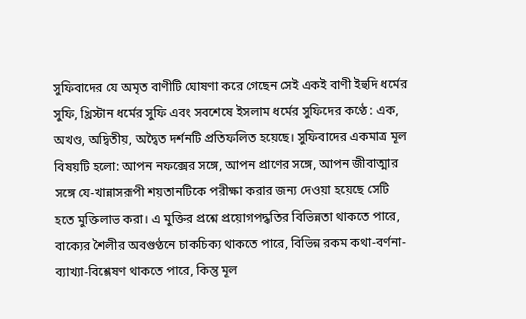সুফিবাদের যে অমৃত বাণীটি ঘোষণা করে গেছেন সেই একই বাণী ইহুদি ধর্মের সুফি, খ্রিস্টান ধর্মের সুফি এবং সবশেষে ইসলাম ধর্মের সুফিদের কণ্ঠে : এক, অখণ্ড, অদ্বিতীয়, অদ্বৈত দর্শনটি প্রতিফলিত হয়েছে। সুফিবাদের একমাত্র মূল বিষয়টি হলো: আপন নফক্সের সঙ্গে, আপন প্রাণের সঙ্গে, আপন জীবাত্মার সঙ্গে যে-খান্নাসরূপী শয়তানটিকে পরীক্ষা করার জন্য দেওয়া হয়েছে সেটি হতে মুক্তিলাভ করা। এ মুক্তির প্রশ্নে প্রয়োগপদ্ধতির বিভিন্নতা থাকতে পারে, বাক্যের শৈলীর অবগুণ্ঠনে চাকচিক্য থাকতে পারে, বিভিন্ন রকম কথা-বর্ণনা-ব্যাখ্যা-বিশ্লেষণ থাকতে পারে, কিন্তু মূল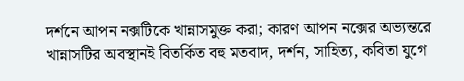দর্শনে আপন নক্সটিকে খান্নাসমুক্ত করা; কারণ আপন নক্সের অভ্যন্তরে খান্নাসটির অবস্থানই বিতর্কিত বহু মতবাদ, দর্শন, সাহিত্য, কবিতা যুগে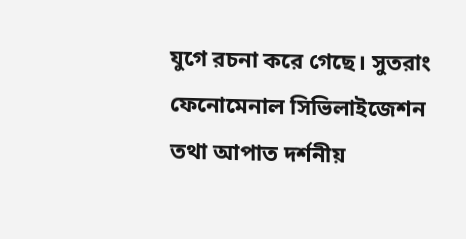যুগে রচনা করে গেছে। সুতরাং ফেনোমেনাল সিভিলাইজেশন তথা আপাত দর্শনীয়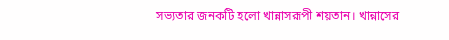সভ্যতার জনকটি হলো খান্নাসরূপী শয়তান। খান্নাসের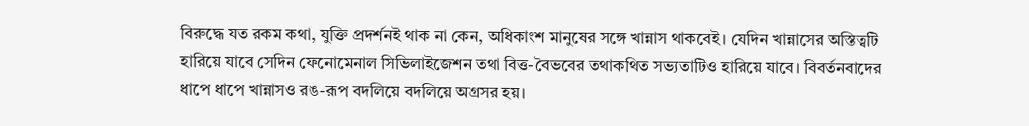বিরুদ্ধে যত রকম কথা, যুক্তি প্রদর্শনই থাক না কেন, অধিকাংশ মানুষের সঙ্গে খান্নাস থাকবেই। যেদিন খান্নাসের অস্তিত্বটি হারিয়ে যাবে সেদিন ফেনোমেনাল সিভিলাইজেশন তথা বিত্ত-বৈভবের তথাকথিত সভ্যতাটিও হারিয়ে যাবে। বিবর্তনবাদের ধাপে ধাপে খান্নাসও রঙ-রূপ বদলিয়ে বদলিয়ে অগ্রসর হয়।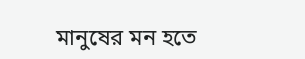মানুষের মন হতে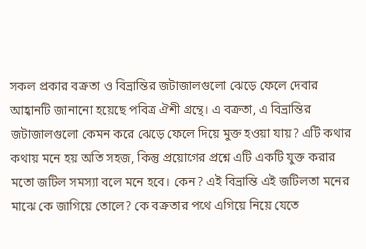সকল প্রকার বক্রতা ও বিভ্রান্তির জটাজালগুলো ঝেড়ে ফেলে দেবার আহ্বানটি জানানো হয়েছে পবিত্র ঐশী গ্রন্থে। এ বক্রতা, এ বিভ্রান্তির জটাজালগুলো কেমন করে ঝেড়ে ফেলে দিয়ে মুক্ত হওয়া যায়? এটি কথার কথায় মনে হয় অতি সহজ, কিন্তু প্রয়োগের প্রশ্নে এটি একটি যুক্ত করার মতো জটিল সমস্যা বলে মনে হবে। কেন? এই বিভ্রান্তি এই জটিলতা মনের মাঝে কে জাগিয়ে তোলে? কে বক্রতার পথে এগিয়ে নিয়ে যেতে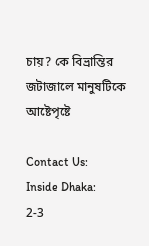চায়? কে বিভ্রান্তির জটাজালে মানুষটিকে আষ্টেপৃষ্টে

Contact Us:
Inside Dhaka:
2-3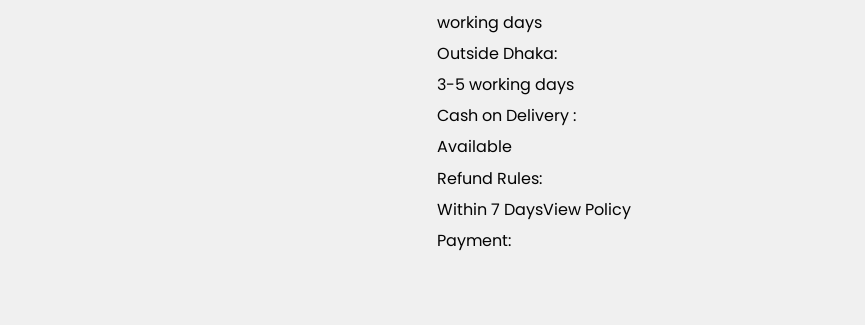working days
Outside Dhaka:
3-5 working days
Cash on Delivery :
Available
Refund Rules:
Within 7 DaysView Policy
Payment: